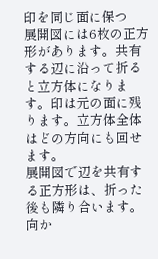印を同じ面に保つ
展開図には6枚の正方形があります。共有する辺に沿って折ると立方体になります。印は元の面に残ります。立方体全体はどの方向にも回せます。
展開図で辺を共有する正方形は、折った後も隣り合います。向か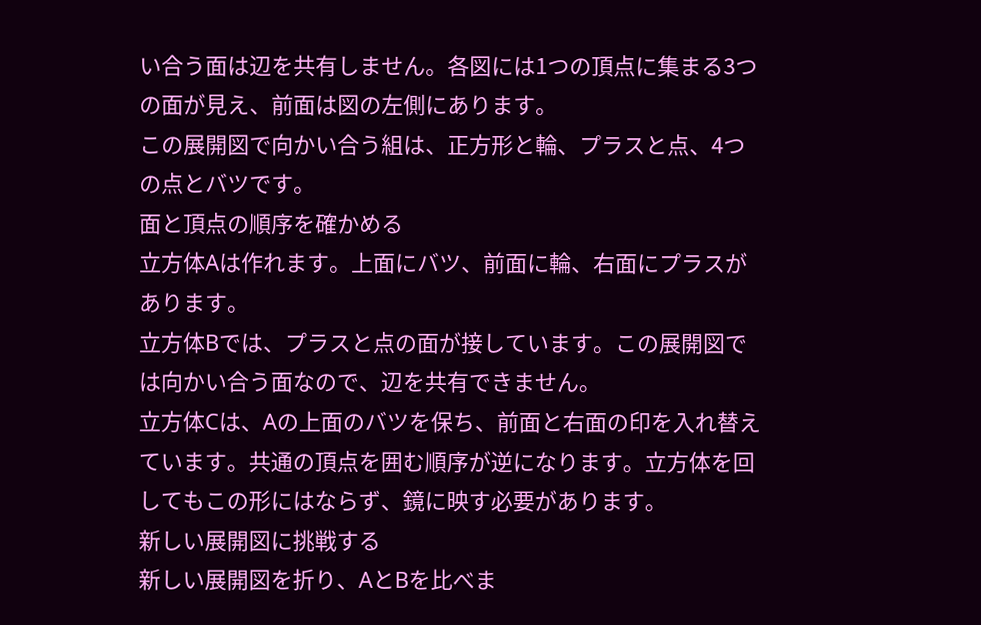い合う面は辺を共有しません。各図には1つの頂点に集まる3つの面が見え、前面は図の左側にあります。
この展開図で向かい合う組は、正方形と輪、プラスと点、4つの点とバツです。
面と頂点の順序を確かめる
立方体Aは作れます。上面にバツ、前面に輪、右面にプラスがあります。
立方体Bでは、プラスと点の面が接しています。この展開図では向かい合う面なので、辺を共有できません。
立方体Cは、Aの上面のバツを保ち、前面と右面の印を入れ替えています。共通の頂点を囲む順序が逆になります。立方体を回してもこの形にはならず、鏡に映す必要があります。
新しい展開図に挑戦する
新しい展開図を折り、AとBを比べま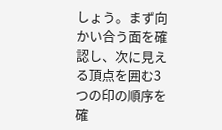しょう。まず向かい合う面を確認し、次に見える頂点を囲む3つの印の順序を確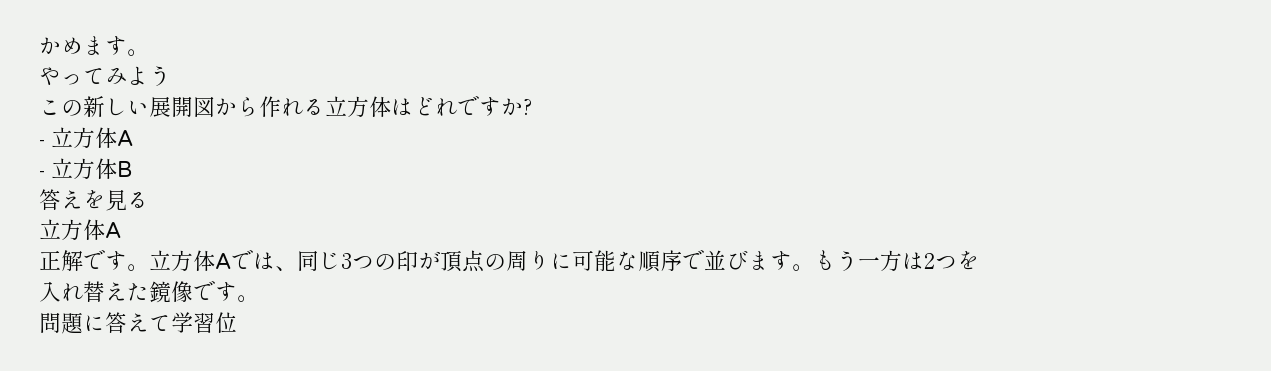かめます。
やってみよう
この新しい展開図から作れる立方体はどれですか?
- 立方体A
- 立方体B
答えを見る
立方体A
正解です。立方体Aでは、同じ3つの印が頂点の周りに可能な順序で並びます。もう一方は2つを入れ替えた鏡像です。
問題に答えて学習位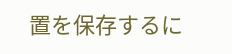置を保存するに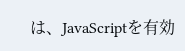は、JavaScriptを有効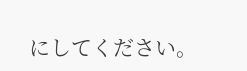にしてください。